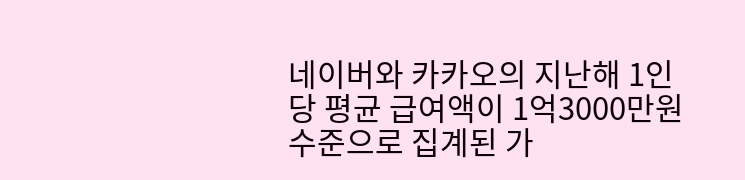네이버와 카카오의 지난해 1인당 평균 급여액이 1억3000만원 수준으로 집계된 가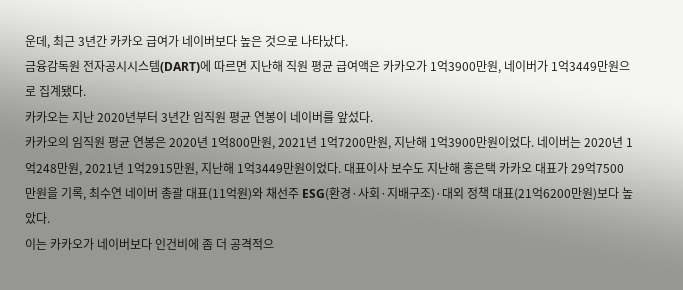운데, 최근 3년간 카카오 급여가 네이버보다 높은 것으로 나타났다.
금융감독원 전자공시시스템(DART)에 따르면 지난해 직원 평균 급여액은 카카오가 1억3900만원, 네이버가 1억3449만원으로 집계됐다.
카카오는 지난 2020년부터 3년간 임직원 평균 연봉이 네이버를 앞섰다.
카카오의 임직원 평균 연봉은 2020년 1억800만원, 2021년 1억7200만원, 지난해 1억3900만원이었다. 네이버는 2020년 1억248만원, 2021년 1억2915만원, 지난해 1억3449만원이었다. 대표이사 보수도 지난해 홍은택 카카오 대표가 29억7500만원을 기록, 최수연 네이버 총괄 대표(11억원)와 채선주 ESG(환경·사회·지배구조)·대외 정책 대표(21억6200만원)보다 높았다.
이는 카카오가 네이버보다 인건비에 좀 더 공격적으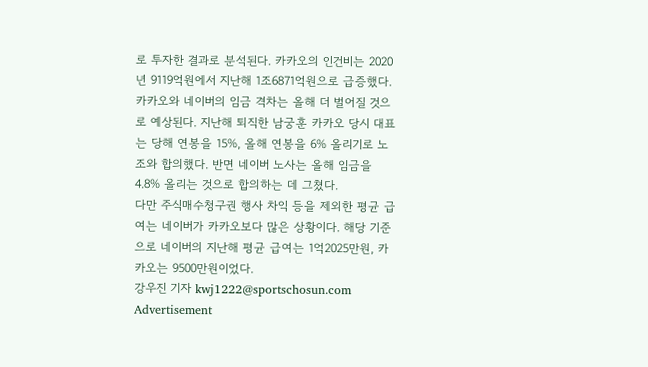로 투자한 결과로 분석된다. 카카오의 인건비는 2020년 9119억원에서 지난해 1조6871억원으로 급증했다.
카카오와 네이버의 임금 격차는 올해 더 벌어질 것으로 예상된다. 지난해 퇴직한 남궁훈 카카오 당시 대표는 당해 연봉을 15%, 올해 연봉을 6% 올리기로 노조와 합의했다. 반면 네이버 노사는 올해 임금을 4.8% 올리는 것으로 합의하는 데 그쳤다.
다만 주식매수청구권 행사 차익 등을 제외한 평균 급여는 네이버가 카카오보다 많은 상황이다. 해당 기준으로 네이버의 지난해 평균 급여는 1억2025만원, 카카오는 9500만원이었다.
강우진 기자 kwj1222@sportschosun.com
Advertisement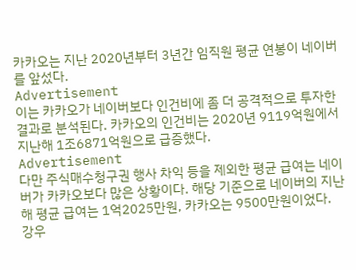카카오는 지난 2020년부터 3년간 임직원 평균 연봉이 네이버를 앞섰다.
Advertisement
이는 카카오가 네이버보다 인건비에 좀 더 공격적으로 투자한 결과로 분석된다. 카카오의 인건비는 2020년 9119억원에서 지난해 1조6871억원으로 급증했다.
Advertisement
다만 주식매수청구권 행사 차익 등을 제외한 평균 급여는 네이버가 카카오보다 많은 상황이다. 해당 기준으로 네이버의 지난해 평균 급여는 1억2025만원, 카카오는 9500만원이었다.
강우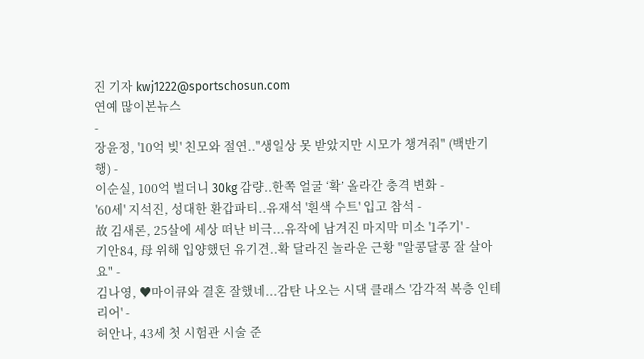진 기자 kwj1222@sportschosun.com
연예 많이본뉴스
-
장윤정, '10억 빚' 친모와 절연.."생일상 못 받았지만 시모가 챙겨줘" (백반기행) -
이순실, 100억 벌더니 30kg 감량..한쪽 얼굴 ‘확’ 올라간 충격 변화 -
'60세' 지석진, 성대한 환갑파티..유재석 '흰색 수트' 입고 참석 -
故 김새론, 25살에 세상 떠난 비극...유작에 남겨진 마지막 미소 '1주기' -
기안84, 母 위해 입양했던 유기견..확 달라진 놀라운 근황 "알콩달콩 잘 살아요" -
김나영, ♥마이큐와 결혼 잘했네...감탄 나오는 시댁 클래스 '감각적 복층 인테리어' -
허안나, 43세 첫 시험관 시술 준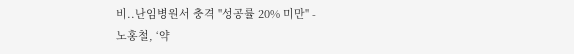비..난임병원서 충격 "성공률 20% 미만" -
노홍철, ‘약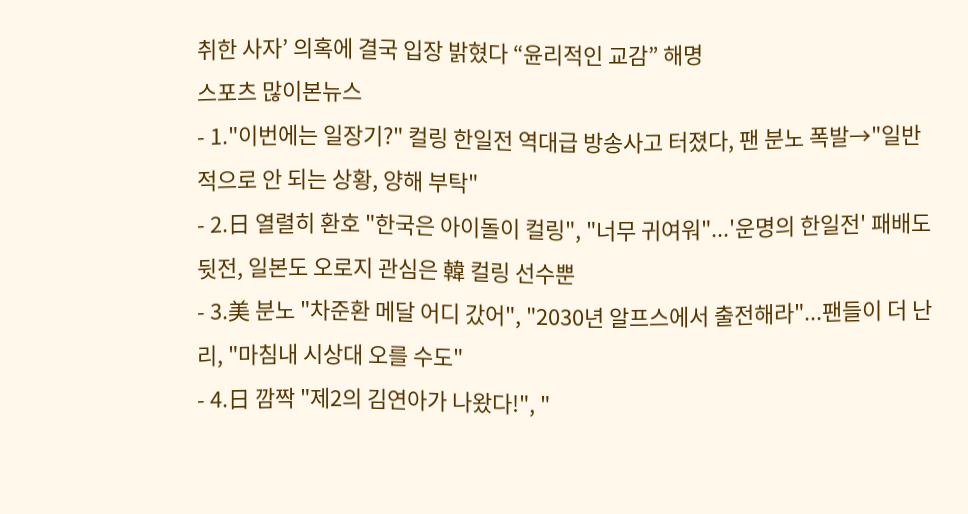취한 사자’ 의혹에 결국 입장 밝혔다 “윤리적인 교감” 해명
스포츠 많이본뉴스
- 1."이번에는 일장기?" 컬링 한일전 역대급 방송사고 터졌다, 팬 분노 폭발→"일반적으로 안 되는 상황, 양해 부탁"
- 2.日 열렬히 환호 "한국은 아이돌이 컬링", "너무 귀여워"...'운명의 한일전' 패배도 뒷전, 일본도 오로지 관심은 韓 컬링 선수뿐
- 3.美 분노 "차준환 메달 어디 갔어", "2030년 알프스에서 출전해라"...팬들이 더 난리, "마침내 시상대 오를 수도"
- 4.日 깜짝 "제2의 김연아가 나왔다!", "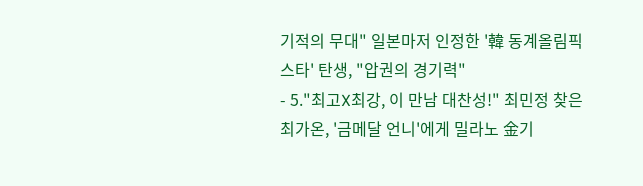기적의 무대" 일본마저 인정한 '韓 동계올림픽 스타' 탄생, "압권의 경기력"
- 5."최고X최강, 이 만남 대찬성!" 최민정 찾은 최가온, '금메달 언니'에게 밀라노 金기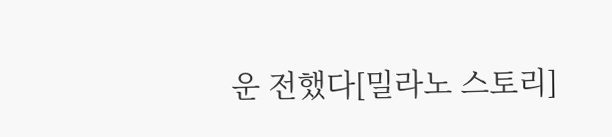운 전했다[밀라노 스토리]